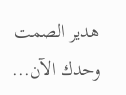هدير الصمت
وحدك الآن...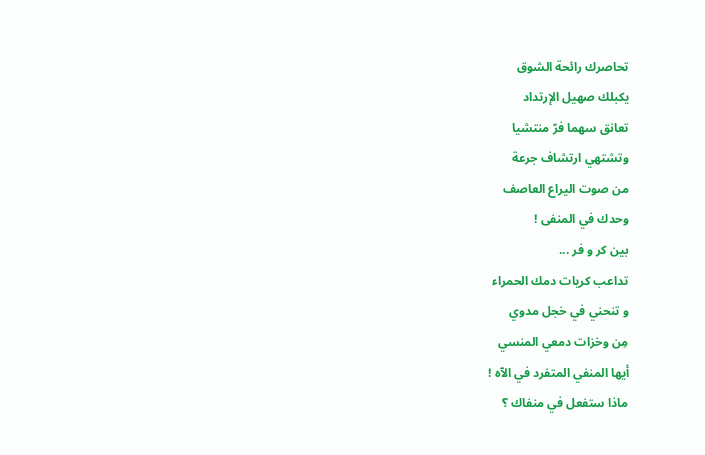تحاصرك رائحة الشوق
يكبلك صهيل الإرتداد
تعانق سهما فرّ منتشيا
وتشتهي ارتشاف جرعة
من صوت اليراع العاصف
وحدك في المنفى !
بين كر و فر ...
تداعب كريات دمك الحمراء
و تنحني في خجل مدوي
مِن وخزات دمعي المنسي
أيها المنفي المتفرد في الآه !
ماذا ستفعل في منفاك ؟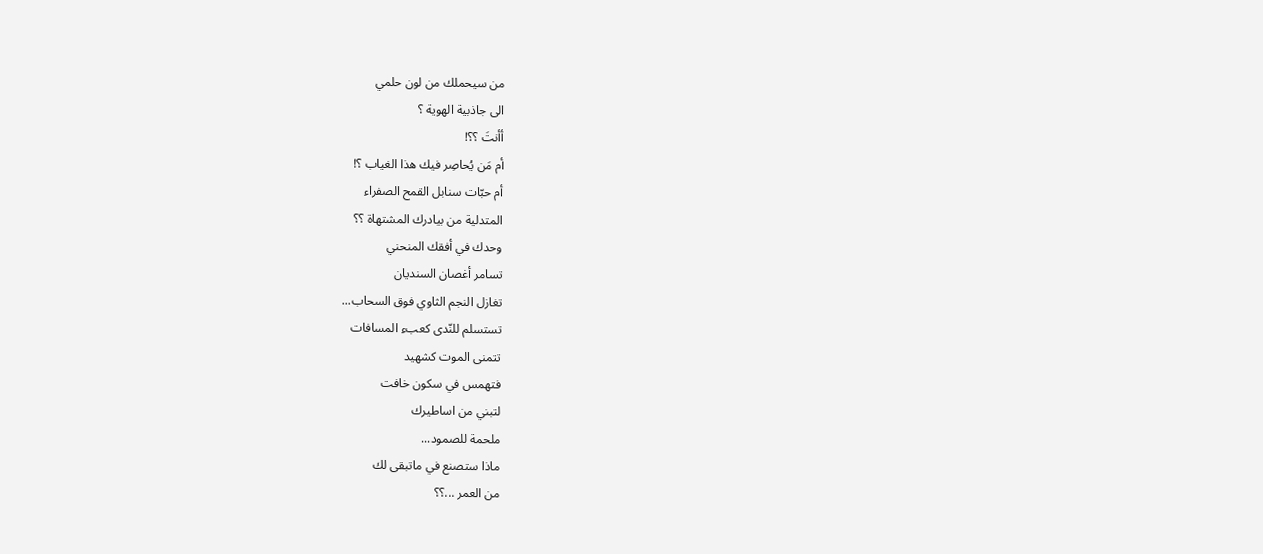من سيحملك من لون حلمي
الى جاذبية الهوية ؟
أأنتَ ؟؟!
أم مَن يُحاصِر فيك هذا الغياب ؟!
أم حبّات سنابل القمح الصفراء
المتدلية من بيادرك المشتهاة ؟؟
وحدك في أفقك المنحني
تسامر أغصان السنديان
تغازل النجم الثاوي فوق السحاب...
تستسلم للنّدى كعبء المسافات
تتمنى الموت كشهيد
فتهمس في سكون خافت
لتبني من اساطيرك
ملحمة للصمود...
ماذا ستصنع في ماتبقى لك
من العمر ...؟؟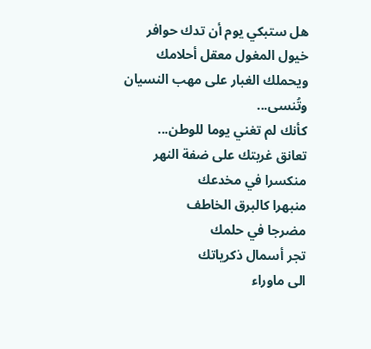هل ستبكي يوم أن تدك حوافر
خيول المغول معقل أحلامك
ويحملك الغبار على مهب النسيان
وتُنسى...
كأنك لم تغني يوما للوطن...
تعانق غربتك على ضفة النهر
منكسرا في مخدعك
منبهرا كالبرق الخاطف
مضرجا في حلمك
تجر أسمال ذكرياتك
الى ماوراء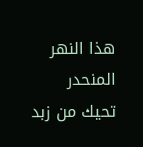هذا النهر المنحدر
تحيك من زبد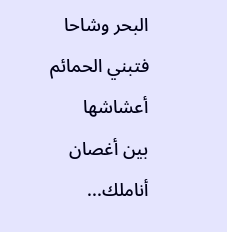البحر وشاحا
فتبني الحمائم أعشاشها
بين أغصان أناملك...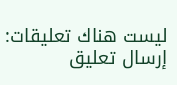ليست هناك تعليقات:
إرسال تعليق